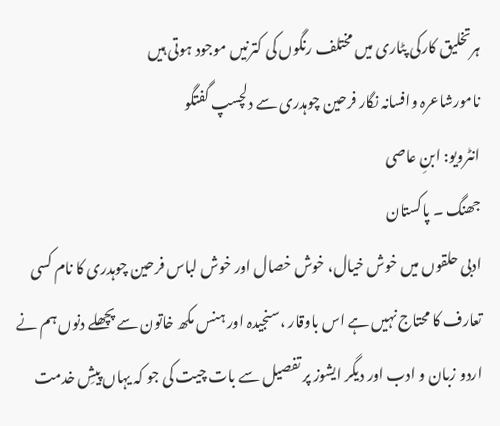ہرتخلیق کارکی پٹاری میں مختلف رنگوں کی کترنیں موجود ہوتی ہیں
نامورشاعرہ وافسانہ نگار فرحین چوہدری سے دلچسپ گفتگو
انٹرویو: ابنِ عاصی
جھنگ ۔ پاکستان
ادبی حلقوں میں خوش خیال، خوش خصال اور خوش لباس فرحین چوہدری کا نام کسی تعارف کا محتاج نہیں ہے اس باوقار ،سنجیدہ اور ہنس مکھ خاتون سے پچھلے دنوں ہم نے اردو زبان و ادب اور دیگر ایشوز پر تفصیل سے بات چیت کی جو کہ یہاں پیشِ خدمت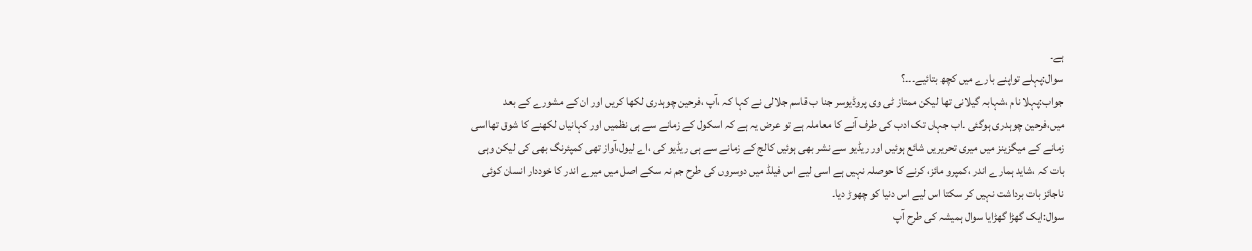ہے۔
سوال:پہلے تواپنے بارے میں کچھ بتائیے۔۔۔؟
جواب:پہلا نام ،شہابہ گیلانی تھا لیکن ممتاز ٹی وی پروڈیوسر جنا ب قاسم جلالی نے کہا کہ ،آپ ،فرحین چوہدری لکھا کریں اور ان کے مشورے کے بعد میں،فرحین چوہدری ہوگئی ۔اب جہاں تک ادب کی طرف آنے کا معاملہ ہے تو عرض یہ ہے کہ اسکول کے زمانے سے ہی نظمیں اور کہانیاں لکھنے کا شوق تھااسی زمانے کے میگزینز میں میری تحریریں شائع ہوئیں اور ریڈیو سے نشر بھی ہوئیں کالج کے زمانے سے ہی ریڈیو کی ،اے لیول،آواز تھی کمپئرنگ بھی کی لیکن وہی بات کہ ،شاید ہمارے اندر ،کمپرو مائز، کرنے کا حوصلہ نہیں ہے اسی لیے اس فیلڈ میں دوسروں کی طرح جم نہ سکے اصل میں میرے اندر کا خوددار انسان کوئی ناجائز بات برداشت نہیں کر سکتا اس لیے اس دنیا کو چھوڑ دیا۔
سوال:ایک گھڑا گھڑایا سوال ہمیشہ کی طرح آپ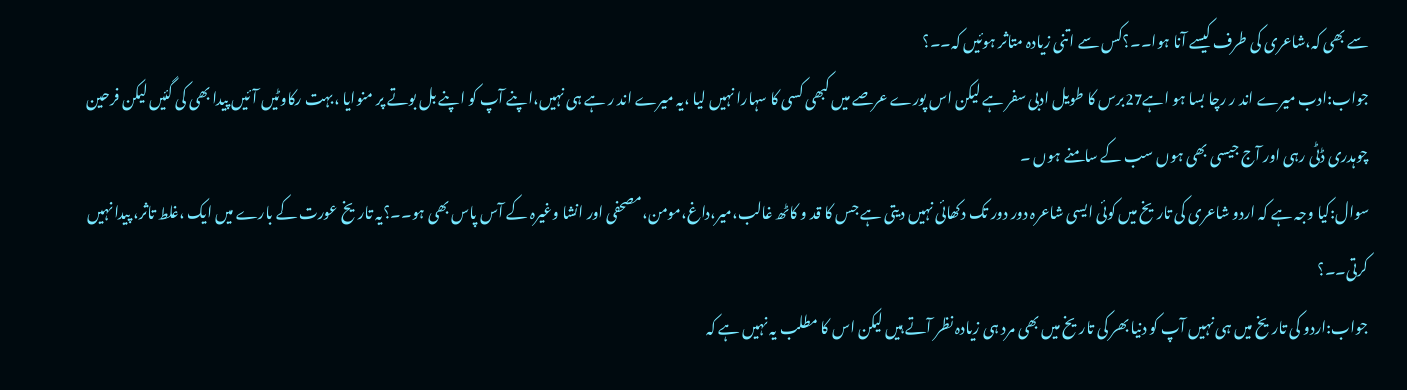سے بھی کہ،شاعری کی طرف کیسے آنا ہوا۔۔؟کس سے اتنی زیادہ متاثر ہوئیں کہ۔۔؟
جواب:ادب میرے اند ر رچا بسا ہو اہے27برس کا طویل ادبی سفر ہے لیکن اس پورے عرصے میں کبھی کسی کا سہارا نہیں لیا ،یہ میرے اند ر ہے ہی نہیں،اپنے آپ کو اپنے بل بوتے پر منوایا ،بہت رکاوٹیں آئیں پیدا بھی کی گئیں لیکن فرحین چوہدری ڈٹی رہی اور آج جیسی بھی ہوں سب کے سامنے ہوں ۔
سوال:کیا وجہ ہے کہ اردو شاعری کی تاریخ میں کوئی ایسی شاعرہ دور دور تک دکھائی نہیں دیتی ہے جس کا قد و کاٹھ غالب،میر،داغ،مومن،مصحفی اور انشا وغیرہ کے آس پاس بھی ہو۔۔؟یہ تاریخ عورت کے بارے میں ایک ،غلط تاثر، پیدا نہیں کرتی۔۔؟
جواب:اردو کی تاریخ میں ہی نہیں آپ کو دنیا بھر کی تاریخ میں بھی مرد ہی زیادہ نظر آتے ہیں لیکن اس کا مطلب یہ نہیں ہے کہ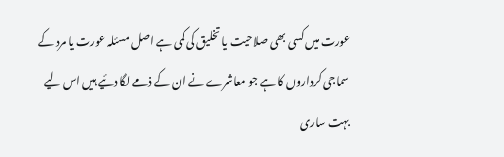عورت میں کسی بھی صلاحیت یا تخلیق کی کمی ہے اصل مسئلہ عورت یا مرد کے سماجی کرداروں کا ہے جو معاشرے نے ان کے ذمے لگا دئیے ہیں اس لیے بہت ساری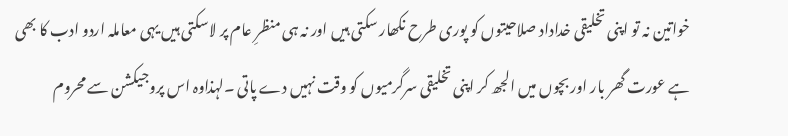خواتین نہ تو اپنی تخلیقی خداداد صلاحیتوں کو پوری طرح نکھار سکتی ہیں اور نہ ہی منظرِ عام پر لاسکتی ہیں یہی معاملہ اردو ادب کا بھی ہے عورت گھر بار اور بچوں میں الجھ کر اپنی تخلیقی سرگرمیوں کو وقت نہیں دے پاتی ۔لہذاوہ اس پروجیکشن سے محروم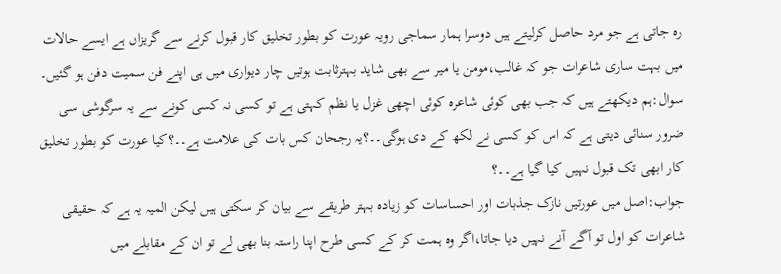رہ جاتی ہے جو مرد حاصل کرلیتے ہیں دوسرا ہمار سماجی رویہ عورت کو بطور تخلیق کار قبول کرنے سے گریزاں ہے ایسے حالات میں بہت ساری شاعرات جو کہ غالب،مومن یا میر سے بھی شاید بہترثابت ہوتیں چار دیواری میں ہی اپنے فن سمیت دفن ہو گئیں۔
سوال:ہم دیکھتے ہیں کہ جب بھی کوئی شاعرہ کوئی اچھی غزل یا نظم کہتی ہے تو کسی نہ کسی کونے سے یہ سرگوشی سی ضرور سنائی دیتی ہے کہ اس کو کسی نے لکھ کے دی ہوگی۔۔؟یہ رجحان کس بات کی علامت ہے۔۔؟کیا عورت کو بطور تخلیق کار ابھی تک قبول نہیں کیا گیا ہے۔۔؟
جواب:اصل میں عورتیں نازک جذبات اور احساسات کو زیادہ بہتر طریقے سے بیان کر سکتی ہیں لیکن المیہ یہ ہے کہ حقیقی شاعرات کو اول تو آگے آنے نہیں دیا جاتا،اگر وہ ہمت کر کے کسی طرح اپنا راستہ بنا بھی لے تو ان کے مقابلے میں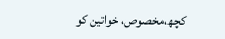کچھ،مخصوص، خواتین کو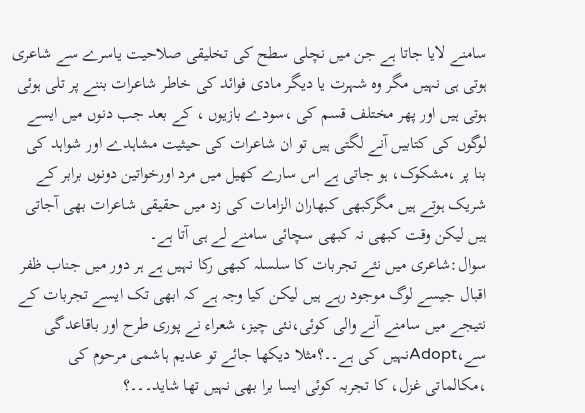سامنے لایا جاتا ہے جن میں نچلی سطح کی تخلیقی صلاحیت یاسرے سے شاعری ہوتی ہی نہیں مگر وہ شہرت یا دیگر مادی فوائد کی خاطر شاعرات بننے پر تلی ہوئی ہوتی ہیں اور پھر مختلف قسم کی ،سودے بازیوں ، کے بعد جب دنوں میں ایسے لوگوں کی کتابیں آنے لگتی ہیں تو ان شاعرات کی حیثیت مشاہدے اور شواہد کی بنا پر ،مشکوک، ہو جاتی ہے اس سارے کھیل میں مرد اورخواتین دونوں برابر کے شریک ہوتے ہیں مگرکبھی کبھاران الزامات کی زد میں حقیقی شاعرات بھی آجاتی ہیں لیکن وقت کبھی نہ کبھی سچائی سامنے لے ہی آتا ہے۔
سوال:شاعری میں نئے تجربات کا سلسلہ کبھی رکا نہیں ہے ہر دور میں جناب ظفر اقبال جیسے لوگ موجود رہے ہیں لیکن کیا وجہ ہے کہ ابھی تک ایسے تجربات کے نتیجے میں سامنے آنے والی کوئی،نئی چیز، شعراء نے پوری طرح اور باقاعدگی سے،Adoptنہیں کی ہے۔۔؟مثلا دیکھا جائے تو عدیم ہاشمی مرحوم کی ،مکالماتی غزل، کا تجربہ کوئی ایسا برا بھی نہیں تھا شاید۔۔۔؟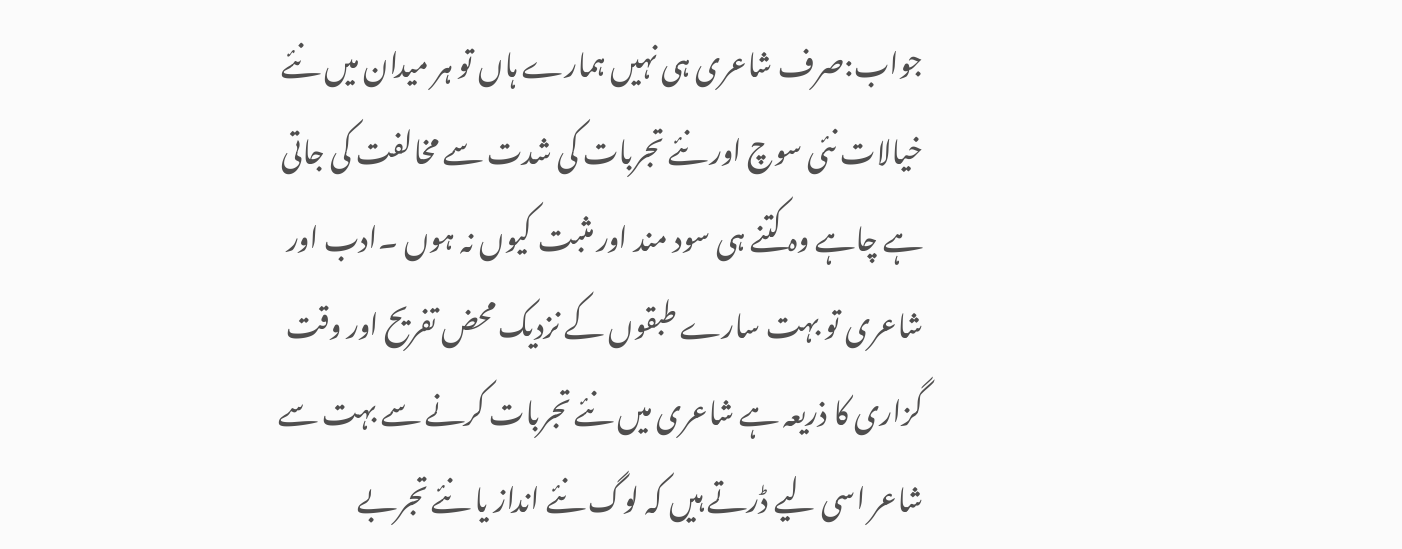جواب:صرف شاعری ہی نہیں ہمارے ہاں تو ہر میدان میں نئے خیالات نئی سوچ اور نئے تجربات کی شدت سے مخالفت کی جاتی ہے چاہے وہ کتنے ہی سود مند اور مثبت کیوں نہ ہوں ۔ادب اور شاعری تو بہت سارے طبقوں کے نزدیک محض تفریح اور وقت گزاری کا ذریعہ ہے شاعری میں نئے تجربات کرنے سے بہت سے شاعر اسی لیے ڈرتے ہیں کہ لوگ نئے انداز یا نئے تجربے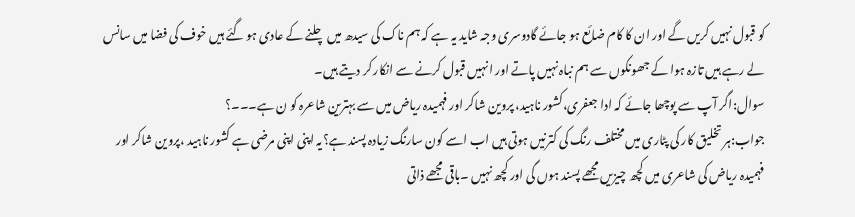کو قبول نہیں کریں گے اور ان کا کام ضائع ہو جائے گادوسری وجہ شاید یہ ہے کہ ہم ناک کی سیدھ میں چلنے کے عادی ہو گئے ہیں خوف کی فضا میں سانس لے رہے ہیں تازہ ہوا کے جھونکوں سے ہم نباہ نہیں پاتے اور انہیں قبول کرنے سے انکار کر دیتے ہیں۔
سوال:اگر آپ سے پوچھا جائے کہ ادا جعفری،کشور ناہید، پروین شاکر اور فہمیدہ ریاض میں سے بہترین شاعرہ کو ن ہے۔۔۔؟
جواب:ہر تخلیق کار کی پٹاری میں مختلف رنگ کی کترنیں ہوتی ہیں اب اسے کون سارنگ زیادہ پسند ہے؟یہ اپنی اپنی مرضی ہے کشور ناہید ،پروین شاکر اور فہمیدہ ریاض کی شاعری میں کچھ چیزیں مجھے پسند ہوں گی اور کچھ نہیں ۔باقی مجھے ذاتی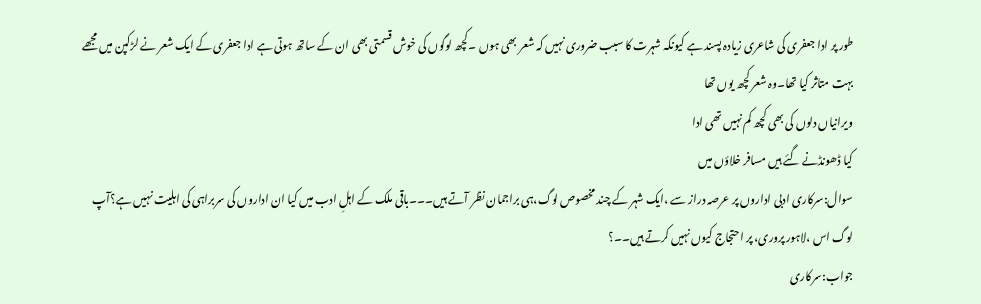طور پر ادا جعفری کی شاعری زیادہ پسند ہے کیونکہ شہرت کا سبب ضروری نہیں کہ شعر بھی ہوں ۔کچھ لوگوں کی خوش قسمتی بھی ان کے ساتھ ہوتی ہے ادا جعفری کے ایک شعر نے لڑکپن میں مجھے بہت متاثر کیا تھا۔وہ شعر کچھ یوں تھا
ویرانیاں دلوں کی بھی کچھ کم نہیں تھی ادا
کیا ڈھونڈنے گئے ہیں مسافر خلاؤں میں
سوال:سرکاری ادبی اداروں پر عرصہ دراز سے ،ایک شہر کے چند مخصوص لوگ،ہی براجمان نظر آتے ہیں۔۔۔باقی ملک کے اہلِ ادب میں کیا ان اداروں کی سربراہی کی اہلیت نہیں ہے؟آپ لوگ اس ،لاہور پروری، پر احتجاج کیوں نہیں کرتے ہیں۔۔؟
جواب:سرکاری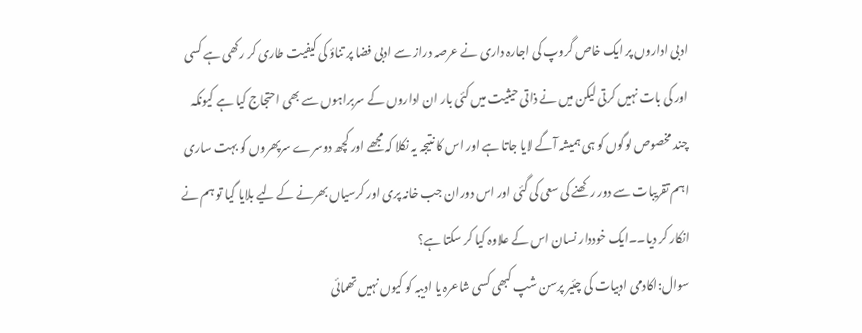ادبی اداروں پر ایک خاص گروپ کی اجارہ داری نے عرصہ دراز سے ادبی فضا پر تناؤ کی کیفیت طاری کر رکھی ہے کسی اور کی بات نہیں کرتی لیکن میں نے ذاتی حیثیت میں کئی بار ان اداروں کے سربراہوں سے بھی احتجاج کیا ہے کیونکہ چند مخصوص لوگوں کو ہی ہمیشہ آگے لایا جاتا ہے اور اس کا نتیجہ یہ نکلا کہ مجھے اور کچھ دوسرے سرپھروں کو بہت ساری اہم تقریبات سے دور رکھنے کی سعی کی گئی اور اس دوران جب خانہ پری اور کرسیاں بھرنے کے لیے بلایا گیا تو ہم نے انکار کر دیا۔۔ایک خوددار نسان اس کے علاوہ کیا کر سکتا ہے؟
سوال:اکادمی ادبیات کی چئیر پرسن شپ کبھی کسی شاعرہ یا ادیبہ کو کیوں نہیں تھمائی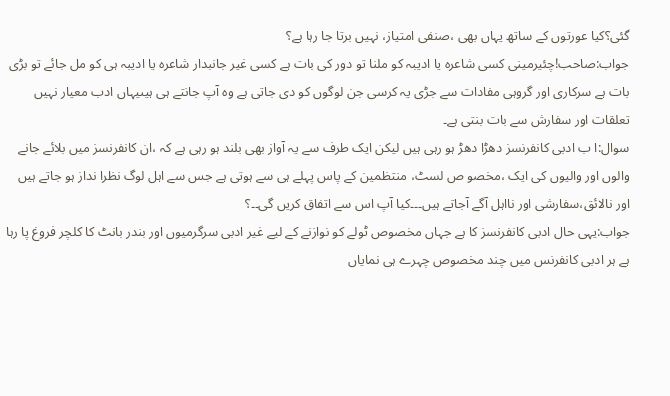گئی؟کیا عورتوں کے ساتھ یہاں بھی ،صنفی امتیاز، نہیں برتا جا رہا ہے؟
جواب:صاحب!چئیرمینی کسی شاعرہ یا ادیبہ کو ملنا تو دور کی بات ہے کسی غیر جانبدار شاعرہ یا ادیبہ ہی کو مل جائے تو بڑی بات ہے سرکاری اور گروہی مفادات سے جڑی یہ کرسی جن لوگوں کو دی جاتی ہے وہ آپ جانتے ہی ہیںیہاں ادب معیار نہیں تعلقات اور سفارش سے بات بنتی ہے۔
سوال:ا ب ادبی کانفرنسز دھڑا دھڑ ہو رہی ہیں لیکن ایک طرف سے یہ آواز بھی بلند ہو رہی ہے کہ ،ان کانفرنسز میں بلائے جانے والوں اور والیوں کی ایک ،مخصو ص لسٹ، منتظمین کے پاس پہلے ہی سے ہوتی ہے جس سے اہل لوگ نظرا نداز ہو جاتے ہیں اور نالائق،سفارشی اور نااہل آگے آجاتے ہیں۔۔۔کیا آپ اس سے اتفاق کریں گی۔۔؟
جواب:یہی حال ادبی کانفرنسز کا ہے جہاں مخصوص ٹولے کو نوازنے کے لیے غیر ادبی سرگرمیوں اور بندر بانٹ کا کلچر فروغ پا رہا ہے ہر ادبی کانفرنس میں چند مخصوص چہرے ہی نمایاں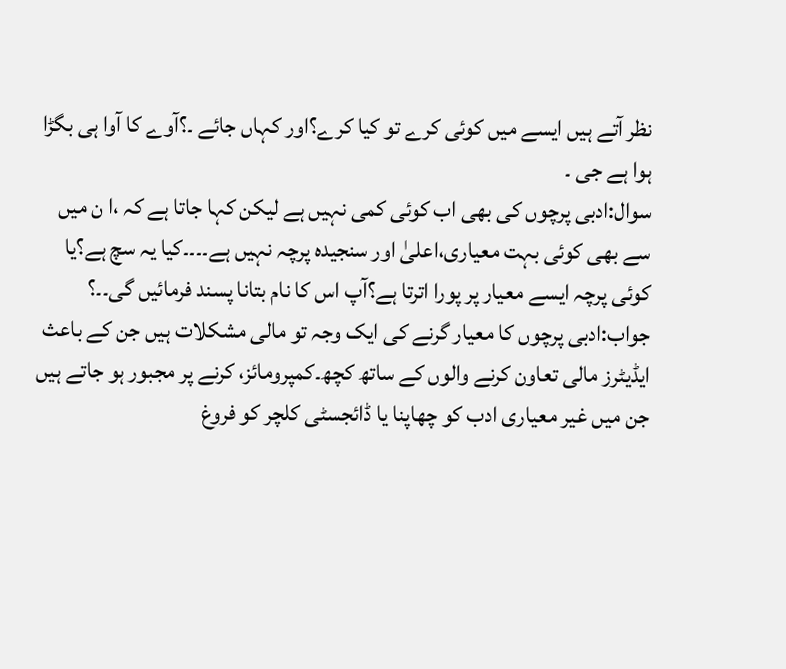نظر آتے ہیں ایسے میں کوئی کرے تو کیا کرے؟اور کہاں جائے ۔؟آوے کا آوا ہی بگڑا ہوا ہے جی ۔
سوال:ادبی پرچوں کی بھی اب کوئی کمی نہیں ہے لیکن کہا جاتا ہے کہ ،ا ن میں سے بھی کوئی بہت معیاری،اعلیٰ اور سنجیدہ پرچہ نہیں ہے۔۔۔۔کیا یہ سچ ہے؟یا کوئی پرچہ ایسے معیار پر پورا اترتا ہے؟آپ اس کا نام بتانا پسند فرمائیں گی۔۔؟
جواب:ادبی پرچوں کا معیار گرنے کی ایک وجہ تو مالی مشکلات ہیں جن کے باعث ایڈیٹرز مالی تعاون کرنے والوں کے ساتھ کچھ۔کمپرومائز، کرنے پر مجبور ہو جاتے ہیں جن میں غیر معیاری ادب کو چھاپنا یا ڈائجسٹی کلچر کو فروغ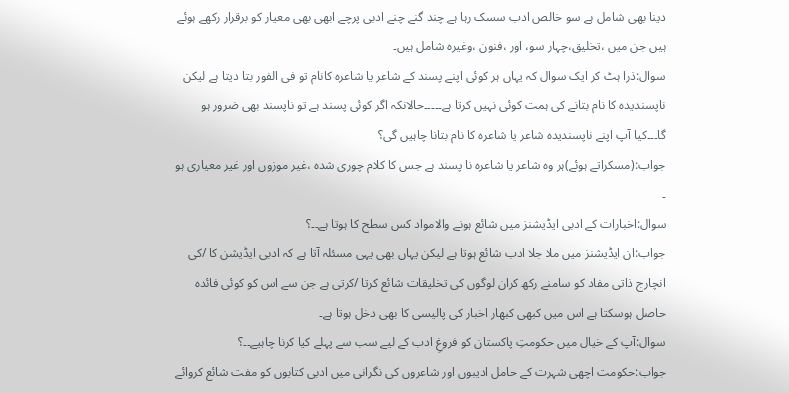دینا بھی شامل ہے سو خالص ادب سسک رہا ہے چند گنے چنے ادبی پرچے ابھی بھی معیار کو برقرار رکھے ہوئے ہیں جن میں ،تخلیق،چہار سو، اور ،فنون ،وغیرہ شامل ہیں۔
سوال:ذرا ہٹ کر ایک سوال کہ یہاں ہر کوئی اپنے پسند کے شاعر یا شاعرہ کانام تو فی الفور بتا دیتا ہے لیکن ناپسندیدہ کا نام بتانے کی ہمت کوئی نہیں کرتا ہے۔۔۔۔۔حالانکہ اگر کوئی پسند ہے تو ناپسند بھی ضرور ہو گا۔۔۔کیا آپ اپنے ناپسندیدہ شاعر یا شاعرہ کا نام بتانا چاہیں گی؟
جواب:(مسکراتے ہوئے)ہر وہ شاعر یا شاعرہ نا پسند ہے جس کا کلام چوری شدہ ،غیر موزوں اور غیر معیاری ہو ۔
سوال:اخبارات کے ادبی ایڈیشنز میں شائع ہونے والامواد کس سطح کا ہوتا ہے۔۔؟
جواب:ان ایڈیشنز میں ملا جلا ادب شائع ہوتا ہے لیکن یہاں بھی یہی مسئلہ آتا ہے کہ ادبی ایڈیشن کا /کی انچارج ذاتی مفاد کو سامنے رکھ کران لوگوں کی تخلیقات شائع کرتا /کرتی ہے جن سے اس کو کوئی فائدہ حاصل ہوسکتا ہے اس میں کبھی کبھار اخبار کی پالیسی کا بھی دخل ہوتا ہے۔
سوال:آپ کے خیال میں حکومتِ پاکستان کو فروغِ ادب کے لیے سب سے پہلے کیا کرنا چاہیے۔۔؟
جواب:حکومت اچھی شہرت کے حامل ادیبوں اور شاعروں کی نگرانی میں ادبی کتابوں کو مفت شائع کروائے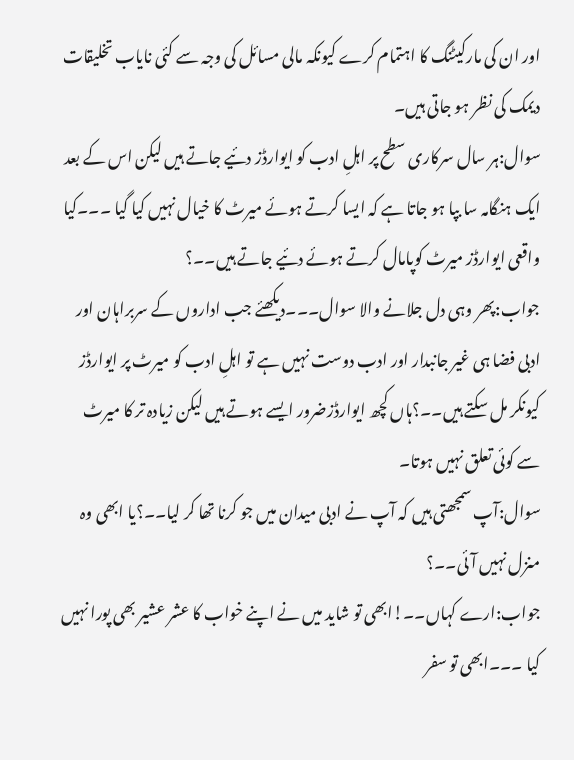اور ان کی مارکیٹنگ کا اہتمام کرے کیونکہ مالی مسائل کی وجہ سے کئی نایاب تخلیقات دیمک کی نظر ہو جاتی ہیں۔
سوال:ہر سال سرکاری سطح پر اہلِ ادب کو ایوارڈز دئیے جاتے ہیں لیکن اس کے بعد ایک ہنگامہ سا بپا ہو جاتا ہے کہ ایسا کرتے ہوئے میرٹ کا خیال نہیں کیا گیا ۔۔۔کیا واقعی ایوارڈز میرٹ کوپامال کرتے ہوئے دئیے جاتے ہیں۔۔؟
جواب:پھر وہی دل جلانے والا سوال۔۔۔دیکھئے جب اداروں کے سربراہان اور ادبی فضا ہی غیر جانبدار اور ادب دوست نہیں ہے تو اہلِ ادب کو میرٹ پر ایوارڈز کیونکر مل سکتے ہیں۔۔؟ہاں کچھ ایوارڈزضرور ایسے ہوتے ہیں لیکن زیادہ تر کا میرٹ سے کوئی تعلق نہیں ہوتا۔
سوال:آپ سمجھتی ہیں کہ آپ نے ادبی میدان میں جو کرنا تھا کر لیا۔۔؟یا ابھی وہ منزل نہیں آئی۔۔؟
جواب:ارے کہاں۔۔!ابھی تو شاید میں نے اپنے خواب کا عشر عشیر بھی پورا نہیں کیا ۔۔۔ابھی تو سفر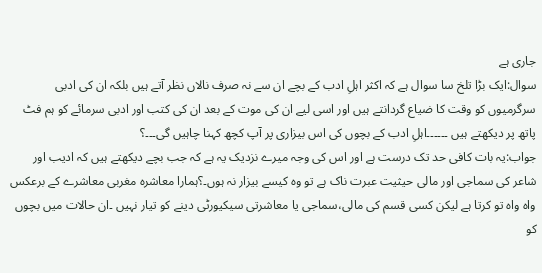جاری ہے
سوال:ایک بڑا تلخ سا سوال ہے کہ اکثر اہلِ ادب کے بچے ان سے نہ صرف نالاں نظر آتے ہیں بلکہ ان کی ادبی سرگرمیوں کو وقت کا ضیاع گردانتے ہیں اور اسی لیے ان کی موت کے بعد ان کی کتب اور ادبی سرمائے کو ہم فٹ پاتھ پر دیکھتے ہیں ۔۔۔۔۔۔اہلِ ادب کے بچوں کی اس بیزاری پر آپ کچھ کہنا چاہیں گی۔۔۔؟
جواب:یہ بات کافی حد تک درست ہے اور اس کی وجہ میرے نزدیک یہ ہے کہ جب بچے دیکھتے ہیں کہ ادیب اور شاعر کی سماجی اور مالی حیثیت عبرت ناک ہے تو وہ کیسے بیزار نہ ہوں۔؟ہمارا معاشرہ مغربی معاشرے کے برعکس واہ واہ تو کرتا ہے لیکن کسی قسم کی مالی،سماجی یا معاشرتی سیکیورٹی دینے کو تیار نہیں ۔ان حالات میں بچوں کو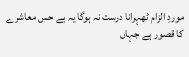موردِ الزام ٹھہرانا درست نہ ہوگا یہ بے حس معاشرے کا قصور ہے جہاں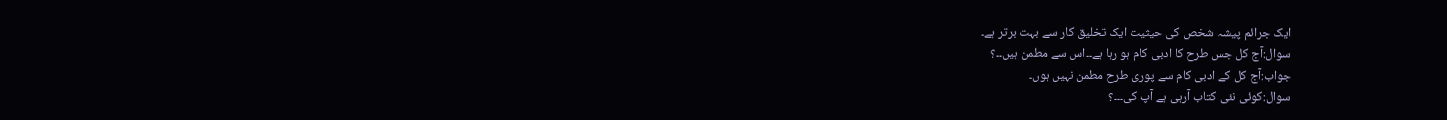ایک جرائم پیشہ شخص کی حیثیت ایک تخلیق کار سے بہت برتر ہے۔
سوال:آج کل جس طرح کا ادبی کام ہو رہا ہے۔۔اس سے مطمن ہیں۔۔؟
جواب:آج کل کے ادبی کام سے پوری طرح مطمن نہیں ہوں۔
سوال:کوئی نئی کتاب آرہی ہے آپ کی۔۔۔؟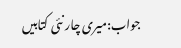جواب:میری چار نئی کتابیں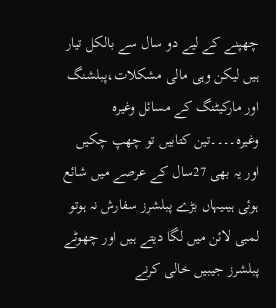چھپنے کے لیے دو سال سے بالکل تیار ہیں لیکن وہی مالی مشکلات،پبلشنگ اور مارکیٹنگ کے مسائل وغیرہ وغیرہ۔۔۔۔تین کتابیں تو چھپ چکیں اور یہ بھی 27سال کے عرصے میں شائع ہوئی ہیںیہاں بڑے پبلشرز سفارش نہ ہوتو لمبی لائن میں لگا دیتے ہیں اور چھوٹے پبلشرز جیبیں خالی کرنے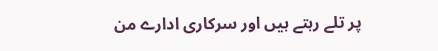پر تلے رہتے ہیں اور سرکاری ادارے من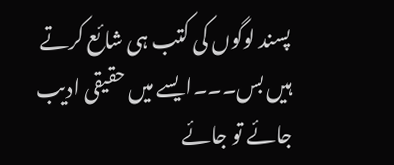پسند لوگوں کی کتب ہی شائع کرتے ہیں بس۔۔۔ایسے میں حقیقی ادیب جائے تو جائے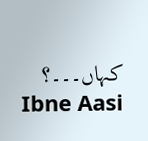کہاں۔۔۔؟
Ibne Aasi